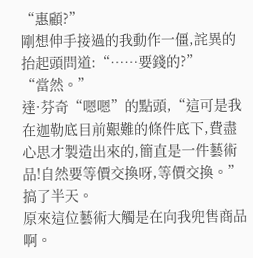“惠顧?”
剛想伸手接過的我動作一僵,詫異的抬起頭問道:“……要錢的?”
“當然。”
達·芬奇“嗯嗯”的點頭,“這可是我在迦勒底目前艱難的條件底下,費盡心思才製造出來的,簡直是一件藝術品!自然要等價交換呀,等價交換。”
搞了半天。
原來這位藝術大觸是在向我兜售商品啊。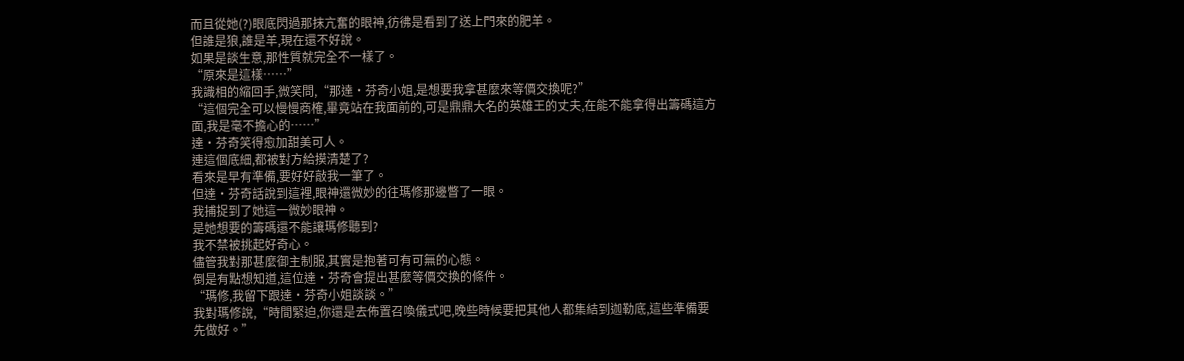而且從她(?)眼底閃過那抹亢奮的眼神,彷彿是看到了送上門來的肥羊。
但誰是狼,誰是羊,現在還不好說。
如果是談生意,那性質就完全不一樣了。
“原來是這樣……”
我識相的縮回手,微笑問,“那達·芬奇小姐,是想要我拿甚麼來等價交換呢?”
“這個完全可以慢慢商榷,畢竟站在我面前的,可是鼎鼎大名的英雄王的丈夫,在能不能拿得出籌碼這方面,我是毫不擔心的……”
達·芬奇笑得愈加甜美可人。
連這個底細,都被對方給摸清楚了?
看來是早有準備,要好好敲我一筆了。
但達·芬奇話說到這裡,眼神還微妙的往瑪修那邊瞥了一眼。
我捕捉到了她這一微妙眼神。
是她想要的籌碼還不能讓瑪修聽到?
我不禁被挑起好奇心。
儘管我對那甚麼御主制服,其實是抱著可有可無的心態。
倒是有點想知道,這位達·芬奇會提出甚麼等價交換的條件。
“瑪修,我留下跟達·芬奇小姐談談。”
我對瑪修說,“時間緊迫,你還是去佈置召喚儀式吧,晚些時候要把其他人都集結到迦勒底,這些準備要先做好。”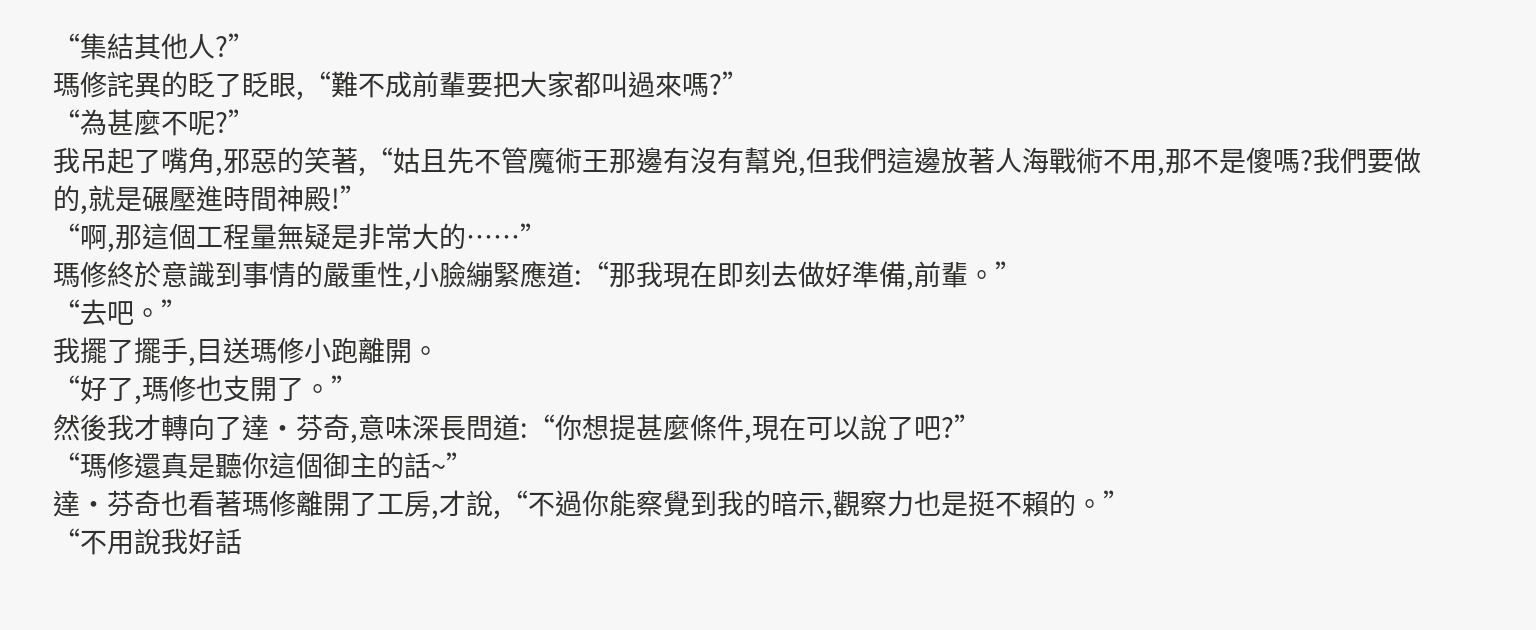“集結其他人?”
瑪修詫異的眨了眨眼,“難不成前輩要把大家都叫過來嗎?”
“為甚麼不呢?”
我吊起了嘴角,邪惡的笑著,“姑且先不管魔術王那邊有沒有幫兇,但我們這邊放著人海戰術不用,那不是傻嗎?我們要做的,就是碾壓進時間神殿!”
“啊,那這個工程量無疑是非常大的……”
瑪修終於意識到事情的嚴重性,小臉繃緊應道:“那我現在即刻去做好準備,前輩。”
“去吧。”
我擺了擺手,目送瑪修小跑離開。
“好了,瑪修也支開了。”
然後我才轉向了達·芬奇,意味深長問道:“你想提甚麼條件,現在可以說了吧?”
“瑪修還真是聽你這個御主的話~”
達·芬奇也看著瑪修離開了工房,才說,“不過你能察覺到我的暗示,觀察力也是挺不賴的。”
“不用說我好話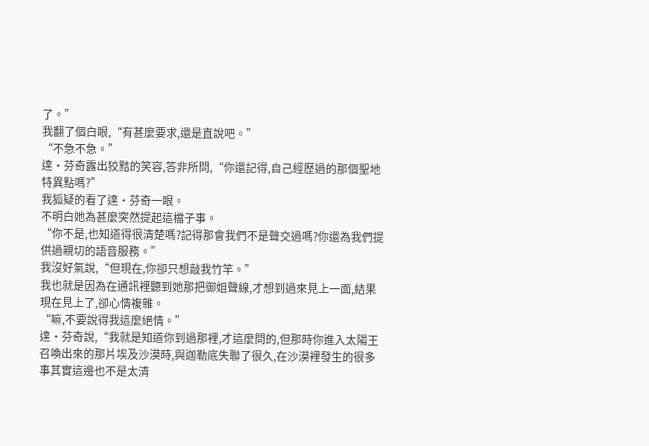了。”
我翻了個白眼,“有甚麼要求,還是直說吧。”
“不急不急。”
達·芬奇露出狡黠的笑容,答非所問,“你還記得,自己經歷過的那個聖地特異點嗎?”
我狐疑的看了達·芬奇一眼。
不明白她為甚麼突然提起這檔子事。
“你不是,也知道得很清楚嗎?記得那會我們不是聲交過嗎?你還為我們提供過親切的語音服務。”
我沒好氣說,“但現在,你卻只想敲我竹竿。”
我也就是因為在通訊裡聽到她那把御姐聲線,才想到過來見上一面,結果現在見上了,卻心情複雜。
“嘛,不要說得我這麼絕情。”
達·芬奇說,“我就是知道你到過那裡,才這麼問的,但那時你進入太陽王召喚出來的那片埃及沙漠時,與迦勒底失聯了很久,在沙漠裡發生的很多事其實這邊也不是太清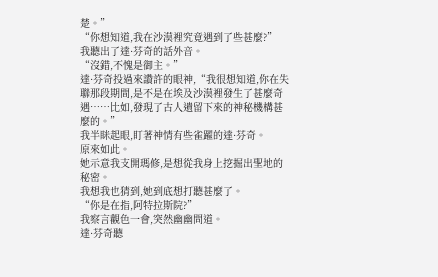楚。”
“你想知道,我在沙漠裡究竟遇到了些甚麼?”
我聽出了達·芬奇的話外音。
“沒錯,不愧是御主。”
達·芬奇投過來讚許的眼神,“我很想知道,你在失聯那段期間,是不是在埃及沙漠裡發生了甚麼奇遇……比如,發現了古人遺留下來的神秘機構甚麼的。”
我半眯起眼,盯著神情有些雀躍的達·芬奇。
原來如此。
她示意我支開瑪修,是想從我身上挖掘出聖地的秘密。
我想我也猜到,她到底想打聽甚麼了。
“你是在指,阿特拉斯院?”
我察言觀色一會,突然幽幽問道。
達·芬奇聽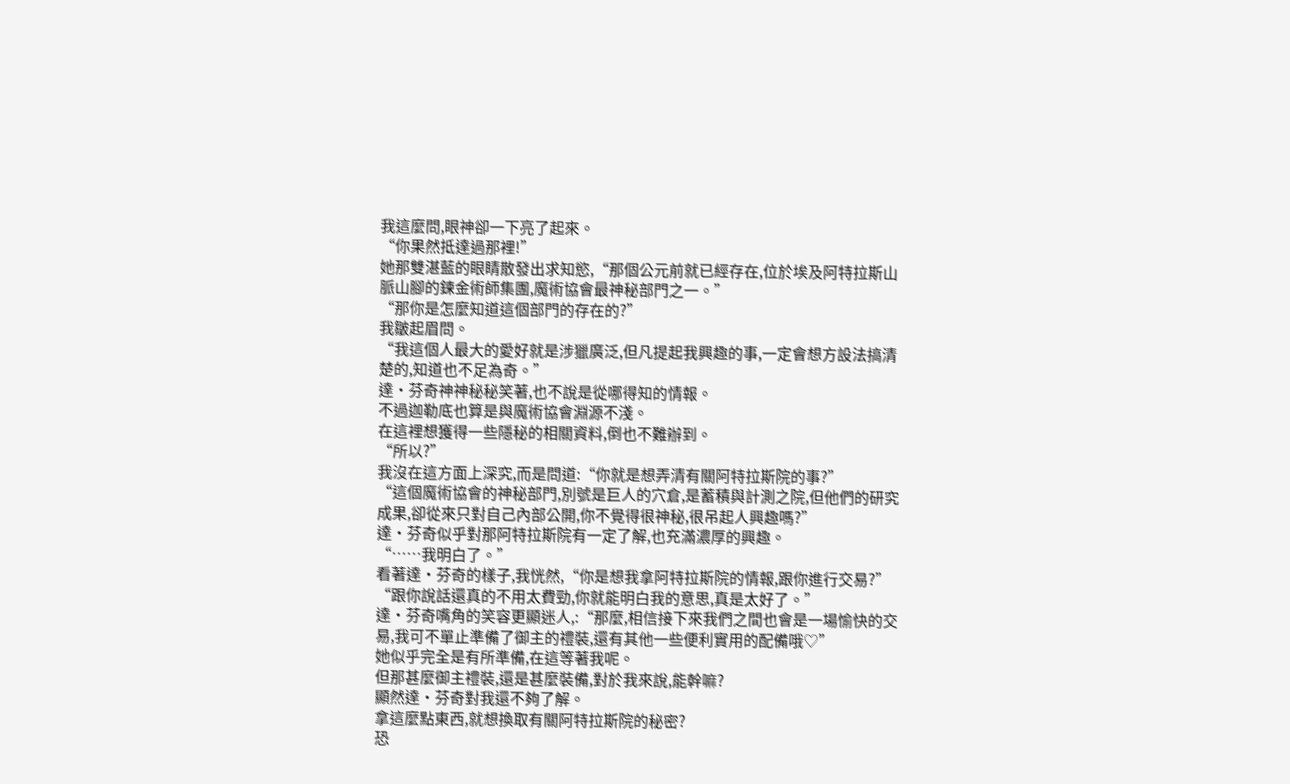我這麼問,眼神卻一下亮了起來。
“你果然抵達過那裡!”
她那雙湛藍的眼睛散發出求知慾,“那個公元前就已經存在,位於埃及阿特拉斯山脈山腳的鍊金術師集團,魔術協會最神秘部門之一。”
“那你是怎麼知道這個部門的存在的?”
我皺起眉問。
“我這個人最大的愛好就是涉獵廣泛,但凡提起我興趣的事,一定會想方設法搞清楚的,知道也不足為奇。”
達·芬奇神神秘秘笑著,也不說是從哪得知的情報。
不過迦勒底也算是與魔術協會淵源不淺。
在這裡想獲得一些隱秘的相關資料,倒也不難辦到。
“所以?”
我沒在這方面上深究,而是問道:“你就是想弄清有關阿特拉斯院的事?”
“這個魔術協會的神秘部門,別號是巨人的穴倉,是蓄積與計測之院,但他們的研究成果,卻從來只對自己內部公開,你不覺得很神秘,很吊起人興趣嗎?”
達·芬奇似乎對那阿特拉斯院有一定了解,也充滿濃厚的興趣。
“……我明白了。”
看著達·芬奇的樣子,我恍然,“你是想我拿阿特拉斯院的情報,跟你進行交易?”
“跟你說話還真的不用太費勁,你就能明白我的意思,真是太好了。”
達·芬奇嘴角的笑容更顯迷人,:“那麼,相信接下來我們之間也會是一場愉快的交易,我可不單止準備了御主的禮裝,還有其他一些便利實用的配備哦♡”
她似乎完全是有所準備,在這等著我呢。
但那甚麼御主禮裝,還是甚麼裝備,對於我來說,能幹嘛?
顯然達·芬奇對我還不夠了解。
拿這麼點東西,就想換取有關阿特拉斯院的秘密?
恐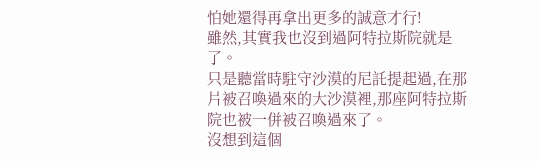怕她還得再拿出更多的誠意才行!
雖然,其實我也沒到過阿特拉斯院就是了。
只是聽當時駐守沙漠的尼託提起過,在那片被召喚過來的大沙漠裡,那座阿特拉斯院也被一併被召喚過來了。
沒想到這個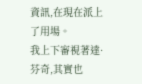資訊,在現在派上了用場。
我上下審視著達·芬奇,其實也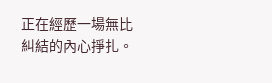正在經歷一場無比糾結的內心掙扎。